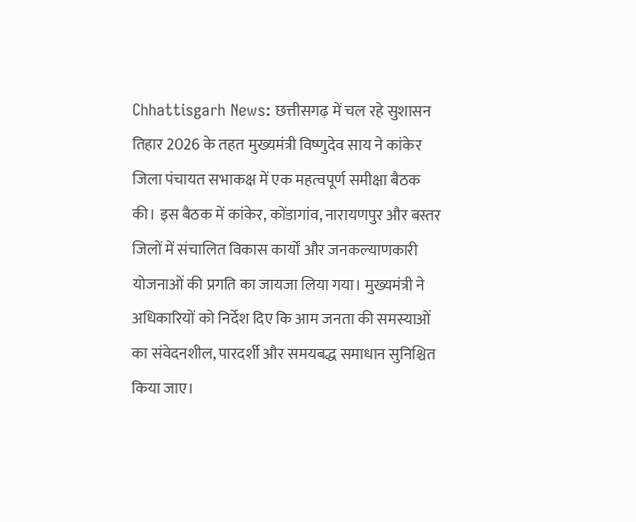Chhattisgarh News: छत्तीसगढ़ में चल रहे सुशासन तिहार 2026 के तहत मुख्यमंत्री विष्णुदेव साय ने कांकेर जिला पंचायत सभाकक्ष में एक महत्वपूर्ण समीक्षा बैठक की। इस बैठक में कांकेर, कोंडागांव, नारायणपुर और बस्तर जिलों में संचालित विकास कार्यों और जनकल्याणकारी योजनाओं की प्रगति का जायजा लिया गया। मुख्यमंत्री ने अधिकारियों को निर्देश दिए कि आम जनता की समस्याओं का संवेदनशील, पारदर्शी और समयबद्ध समाधान सुनिश्चित किया जाए।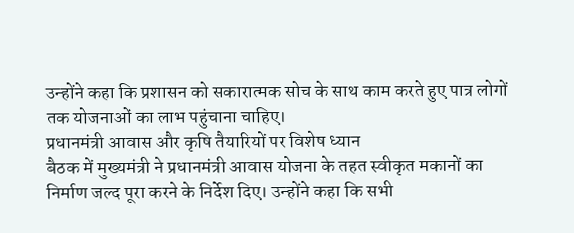उन्होंने कहा कि प्रशासन को सकारात्मक सोच के साथ काम करते हुए पात्र लोगों तक योजनाओं का लाभ पहुंचाना चाहिए।
प्रधानमंत्री आवास और कृषि तैयारियों पर विशेष ध्यान
बैठक में मुख्यमंत्री ने प्रधानमंत्री आवास योजना के तहत स्वीकृत मकानों का निर्माण जल्द पूरा करने के निर्देश दिए। उन्होंने कहा कि सभी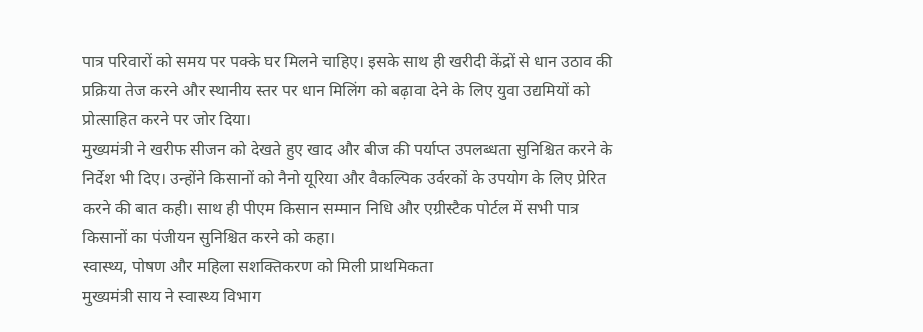पात्र परिवारों को समय पर पक्के घर मिलने चाहिए। इसके साथ ही खरीदी केंद्रों से धान उठाव की प्रक्रिया तेज करने और स्थानीय स्तर पर धान मिलिंग को बढ़ावा देने के लिए युवा उद्यमियों को प्रोत्साहित करने पर जोर दिया।
मुख्यमंत्री ने खरीफ सीजन को देखते हुए खाद और बीज की पर्याप्त उपलब्धता सुनिश्चित करने के निर्देश भी दिए। उन्होंने किसानों को नैनो यूरिया और वैकल्पिक उर्वरकों के उपयोग के लिए प्रेरित करने की बात कही। साथ ही पीएम किसान सम्मान निधि और एग्रीस्टैक पोर्टल में सभी पात्र किसानों का पंजीयन सुनिश्चित करने को कहा।
स्वास्थ्य, पोषण और महिला सशक्तिकरण को मिली प्राथमिकता
मुख्यमंत्री साय ने स्वास्थ्य विभाग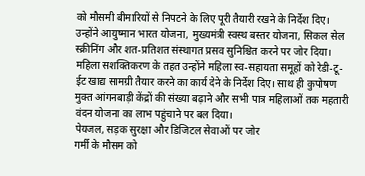को मौसमी बीमारियों से निपटने के लिए पूरी तैयारी रखने के निर्देश दिए। उन्होंने आयुष्मान भारत योजना, मुख्यमंत्री स्वस्थ बस्तर योजना, सिकल सेल स्क्रीनिंग और शत-प्रतिशत संस्थागत प्रसव सुनिश्चित करने पर जोर दिया।
महिला सशक्तिकरण के तहत उन्होंने महिला स्व-सहायता समूहों को रेडी-टू-ईट खाद्य सामग्री तैयार करने का कार्य देने के निर्देश दिए। साथ ही कुपोषण मुक्त आंगनबाड़ी केंद्रों की संख्या बढ़ाने और सभी पात्र महिलाओं तक महतारी वंदन योजना का लाभ पहुंचाने पर बल दिया।
पेयजल, सड़क सुरक्षा और डिजिटल सेवाओं पर जोर
गर्मी के मौसम को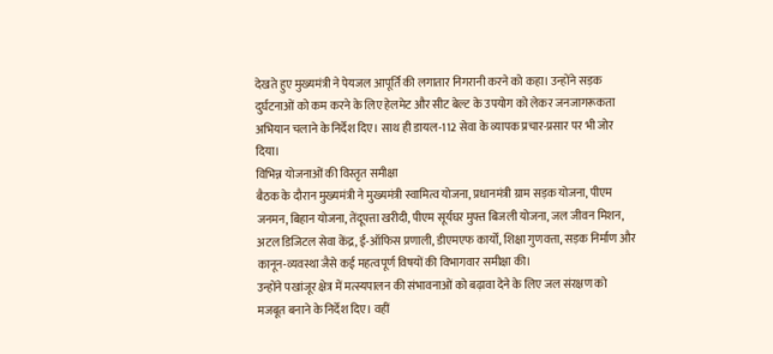देखते हुए मुख्यमंत्री ने पेयजल आपूर्ति की लगातार निगरानी करने को कहा। उन्होंने सड़क दुर्घटनाओं को कम करने के लिए हेलमेट और सीट बेल्ट के उपयोग को लेकर जनजागरूकता अभियान चलाने के निर्देश दिए। साथ ही डायल-112 सेवा के व्यापक प्रचार-प्रसार पर भी जोर दिया।
विभिन्न योजनाओं की विस्तृत समीक्षा
बैठक के दौरान मुख्यमंत्री ने मुख्यमंत्री स्वामित्व योजना, प्रधानमंत्री ग्राम सड़क योजना, पीएम जनमन, बिहान योजना, तेंदूपत्ता खरीदी, पीएम सूर्यघर मुफ्त बिजली योजना, जल जीवन मिशन, अटल डिजिटल सेवा केंद्र, ई-ऑफिस प्रणाली, डीएमएफ कार्यों, शिक्षा गुणवत्ता, सड़क निर्माण और कानून-व्यवस्था जैसे कई महत्वपूर्ण विषयों की विभागवार समीक्षा की।
उन्होंने पखांजूर क्षेत्र में मत्स्यपालन की संभावनाओं को बढ़ावा देने के लिए जल संरक्षण को मजबूत बनाने के निर्देश दिए। वहीं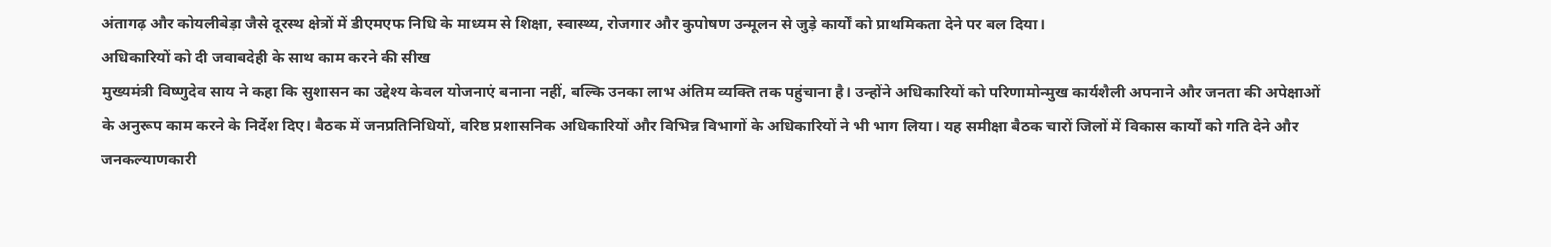अंतागढ़ और कोयलीबेड़ा जैसे दूरस्थ क्षेत्रों में डीएमएफ निधि के माध्यम से शिक्षा, स्वास्थ्य, रोजगार और कुपोषण उन्मूलन से जुड़े कार्यों को प्राथमिकता देने पर बल दिया।
अधिकारियों को दी जवाबदेही के साथ काम करने की सीख
मुख्यमंत्री विष्णुदेव साय ने कहा कि सुशासन का उद्देश्य केवल योजनाएं बनाना नहीं, बल्कि उनका लाभ अंतिम व्यक्ति तक पहुंचाना है। उन्होंने अधिकारियों को परिणामोन्मुख कार्यशैली अपनाने और जनता की अपेक्षाओं के अनुरूप काम करने के निर्देश दिए। बैठक में जनप्रतिनिधियों, वरिष्ठ प्रशासनिक अधिकारियों और विभिन्न विभागों के अधिकारियों ने भी भाग लिया। यह समीक्षा बैठक चारों जिलों में विकास कार्यों को गति देने और जनकल्याणकारी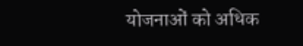योजनाओं को अधिक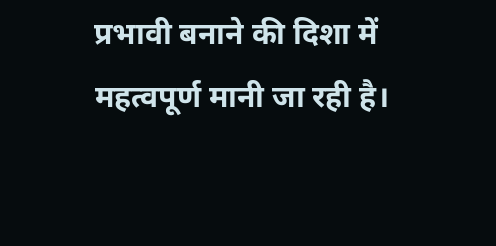प्रभावी बनाने की दिशा में महत्वपूर्ण मानी जा रही है।